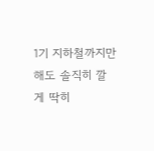1기 지하철까지만 해도 솔직히 깔 게 딱히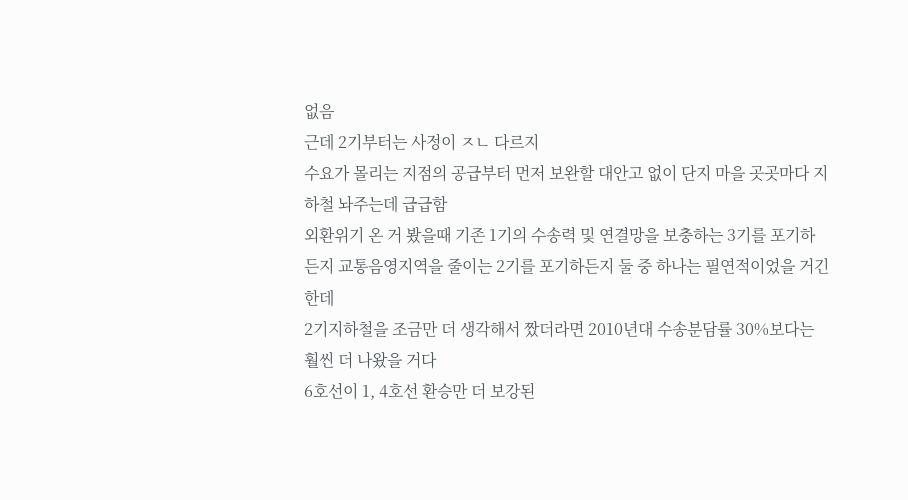없음
근데 2기부터는 사정이 ㅈㄴ 다르지
수요가 몰리는 지점의 공급부터 먼저 보완할 대안고 없이 단지 마을 곳곳마다 지하철 놔주는데 급급함
외환위기 온 거 봤을때 기존 1기의 수송력 및 연결망을 보충하는 3기를 포기하든지 교통음영지역을 줄이는 2기를 포기하든지 둘 중 하나는 필연적이었을 거긴 한데
2기지하철을 조금만 더 생각해서 짰더라면 2010년대 수송분담률 30%보다는 훨씬 더 나왔을 거다
6호선이 1, 4호선 환승만 더 보강된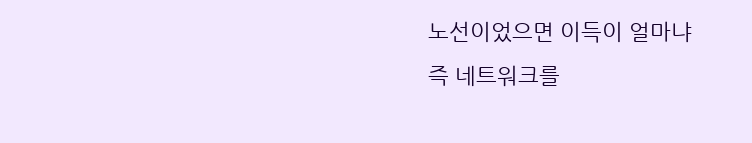노선이었으면 이득이 얼마냐
즉 네트워크를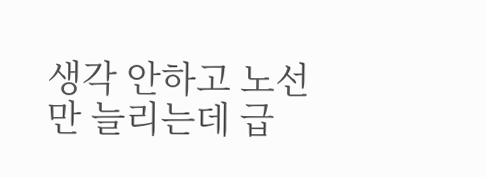생각 안하고 노선만 늘리는데 급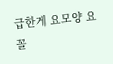급한게 요모양 요꼴